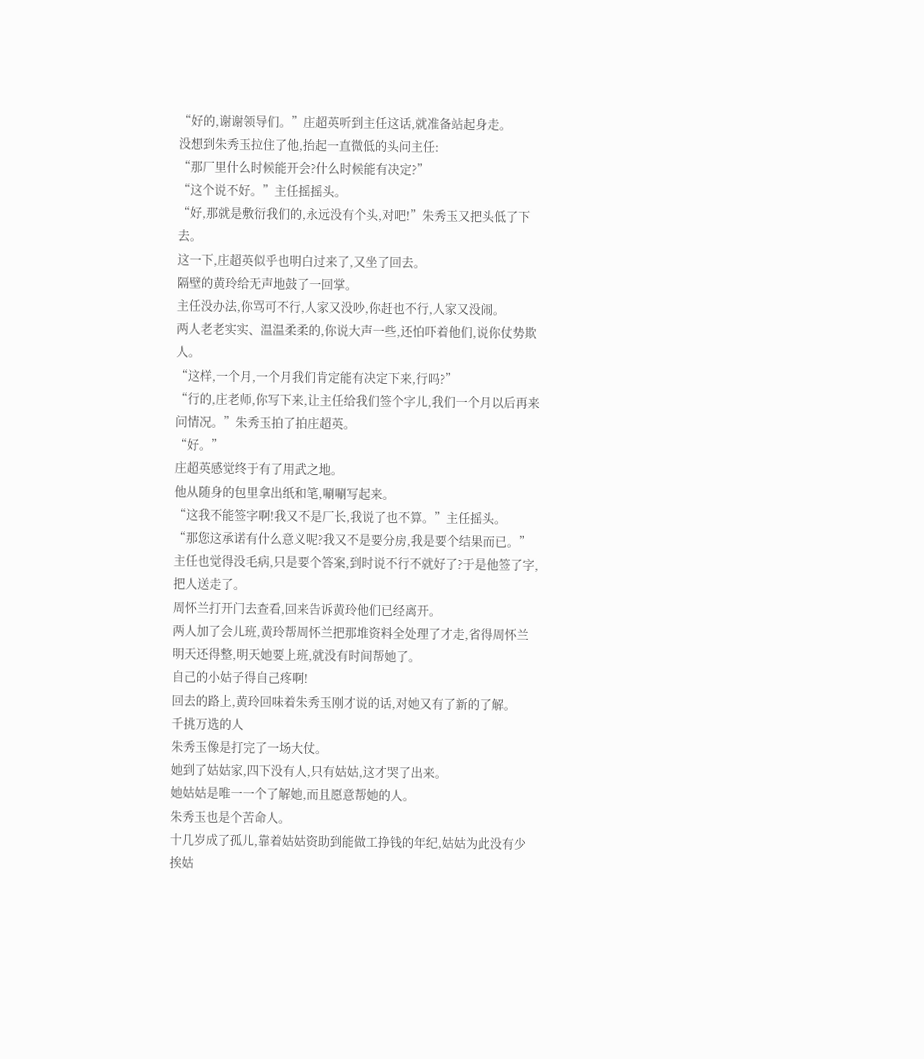“好的,谢谢领导们。”庄超英听到主任这话,就准备站起身走。
没想到朱秀玉拉住了他,抬起一直微低的头问主任:
“那厂里什么时候能开会?什么时候能有决定?”
“这个说不好。”主任摇摇头。
“好,那就是敷衍我们的,永远没有个头,对吧!”朱秀玉又把头低了下去。
这一下,庄超英似乎也明白过来了,又坐了回去。
隔壁的黄玲给无声地鼓了一回掌。
主任没办法,你骂可不行,人家又没吵,你赶也不行,人家又没闹。
两人老老实实、温温柔柔的,你说大声一些,还怕吓着他们,说你仗势欺人。
“这样,一个月,一个月我们肯定能有决定下来,行吗?”
“行的,庄老师,你写下来,让主任给我们签个字儿,我们一个月以后再来问情况。”朱秀玉拍了拍庄超英。
“好。”
庄超英感觉终于有了用武之地。
他从随身的包里拿出纸和笔,唰唰写起来。
“这我不能签字啊!我又不是厂长,我说了也不算。”主任摇头。
“那您这承诺有什么意义呢?我又不是要分房,我是要个结果而已。”
主任也觉得没毛病,只是要个答案,到时说不行不就好了?于是他签了字,把人送走了。
周怀兰打开门去查看,回来告诉黄玲他们已经离开。
两人加了会儿班,黄玲帮周怀兰把那堆资料全处理了才走,省得周怀兰明天还得整,明天她要上班,就没有时间帮她了。
自己的小姑子得自己疼啊!
回去的路上,黄玲回味着朱秀玉刚才说的话,对她又有了新的了解。
千挑万选的人
朱秀玉像是打完了一场大仗。
她到了姑姑家,四下没有人,只有姑姑,这才哭了出来。
她姑姑是唯一一个了解她,而且愿意帮她的人。
朱秀玉也是个苦命人。
十几岁成了孤儿,靠着姑姑资助到能做工挣钱的年纪,姑姑为此没有少挨姑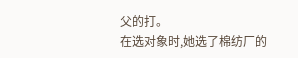父的打。
在选对象时,她选了棉纺厂的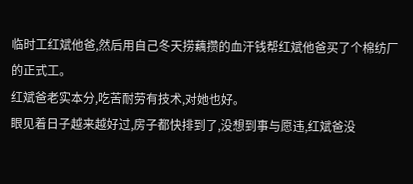临时工红斌他爸,然后用自己冬天捞藕攒的血汗钱帮红斌他爸买了个棉纺厂的正式工。
红斌爸老实本分,吃苦耐劳有技术,对她也好。
眼见着日子越来越好过,房子都快排到了,没想到事与愿违,红斌爸没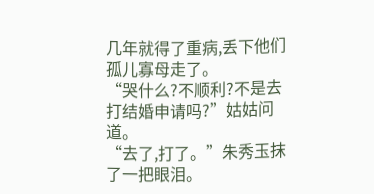几年就得了重病,丢下他们孤儿寡母走了。
“哭什么?不顺利?不是去打结婚申请吗?”姑姑问道。
“去了,打了。”朱秀玉抹了一把眼泪。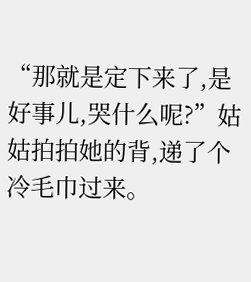“那就是定下来了,是好事儿,哭什么呢?”姑姑拍拍她的背,递了个冷毛巾过来。